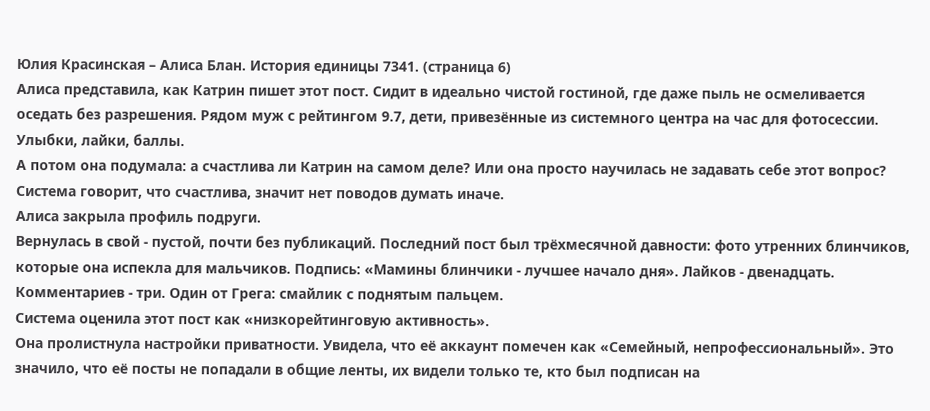Юлия Красинская – Алиса Блан. История единицы 7341. (страница 6)
Алиса представила, как Катрин пишет этот пост. Сидит в идеально чистой гостиной, где даже пыль не осмеливается оседать без разрешения. Рядом муж с рейтингом 9.7, дети, привезённые из системного центра на час для фотосессии. Улыбки, лайки, баллы.
А потом она подумала: а счастлива ли Катрин на самом деле? Или она просто научилась не задавать себе этот вопрос? Система говорит, что счастлива, значит нет поводов думать иначе.
Алиса закрыла профиль подруги.
Вернулась в свой - пустой, почти без публикаций. Последний пост был трёхмесячной давности: фото утренних блинчиков, которые она испекла для мальчиков. Подпись: «Мамины блинчики - лучшее начало дня». Лайков - двенадцать. Комментариев - три. Один от Грега: смайлик с поднятым пальцем.
Система оценила этот пост как «низкорейтинговую активность».
Она пролистнула настройки приватности. Увидела, что её аккаунт помечен как «Семейный, непрофессиональный». Это значило, что её посты не попадали в общие ленты, их видели только те, кто был подписан на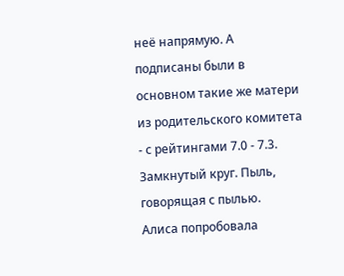неё напрямую. А подписаны были в основном такие же матери из родительского комитета - с рейтингами 7.0 - 7.3. Замкнутый круг. Пыль, говорящая с пылью.
Алиса попробовала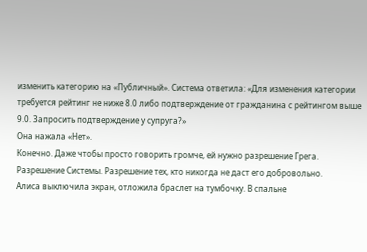изменить категорию на «Публичный». Система ответила: «Для изменения категории требуется рейтинг не ниже 8.0 либо подтверждение от гражданина с рейтингом выше 9.0. Запросить подтверждение у супруга?»
Она нажала «Нет».
Конечно. Даже чтобы просто говорить громче, ей нужно разрешение Грега. Разрешение Системы. Разрешение тех, кто никогда не даст его добровольно.
Алиса выключила экран, отложила браслет на тумбочку. В спальне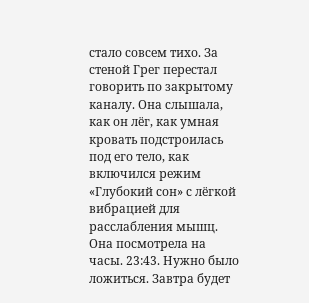стало совсем тихо. За стеной Грег перестал говорить по закрытому каналу. Она слышала, как он лёг, как умная кровать подстроилась под его тело, как включился режим «Глубокий сон» с лёгкой вибрацией для расслабления мышц.
Она посмотрела на часы. 23:43. Нужно было ложиться. Завтра будет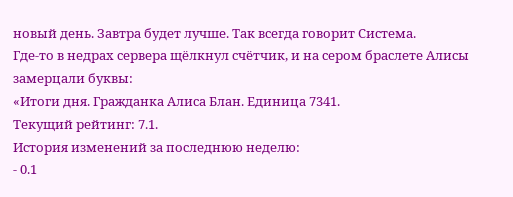новый день. Завтра будет лучше. Так всегда говорит Система.
Где-то в недрах сервера щёлкнул счётчик, и на сером браслете Алисы замерцали буквы:
«Итоги дня. Гражданка Алиса Блан. Единица 7341.
Текущий рейтинг: 7.1.
История изменений за последнюю неделю:
- 0.1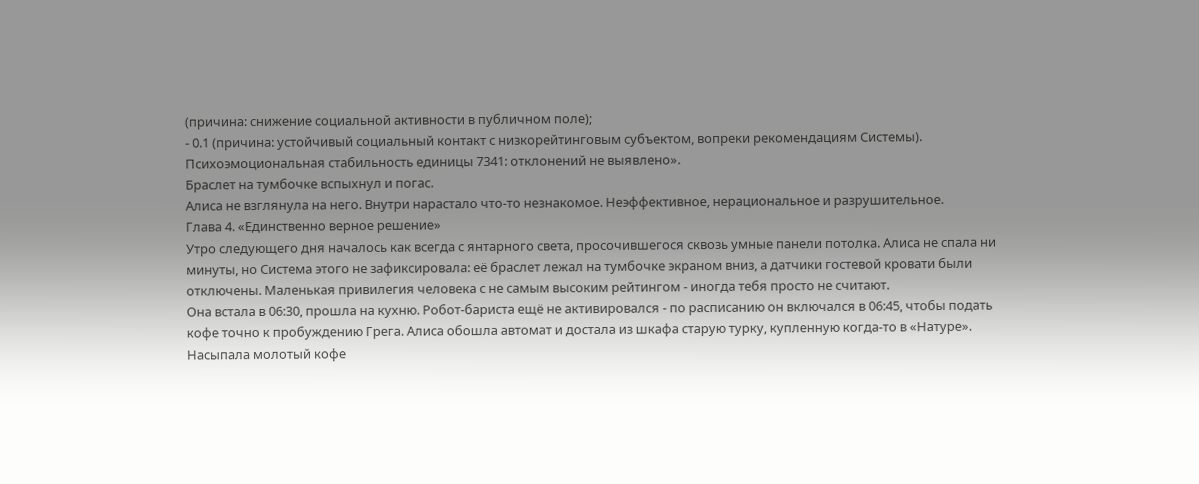(причина: снижение социальной активности в публичном поле);
- 0.1 (причина: устойчивый социальный контакт с низкорейтинговым субъектом, вопреки рекомендациям Системы).
Психоэмоциональная стабильность единицы 7341: отклонений не выявлено».
Браслет на тумбочке вспыхнул и погас.
Алиса не взглянула на него. Внутри нарастало что-то незнакомое. Неэффективное, нерациональное и разрушительное.
Глава 4. «Единственно верное решение»
Утро следующего дня началось как всегда с янтарного света, просочившегося сквозь умные панели потолка. Алиса не спала ни минуты, но Система этого не зафиксировала: её браслет лежал на тумбочке экраном вниз, а датчики гостевой кровати были отключены. Маленькая привилегия человека с не самым высоким рейтингом - иногда тебя просто не считают.
Она встала в 06:30, прошла на кухню. Робот-бариста ещё не активировался - по расписанию он включался в 06:45, чтобы подать кофе точно к пробуждению Грега. Алиса обошла автомат и достала из шкафа старую турку, купленную когда-то в «Натуре». Насыпала молотый кофе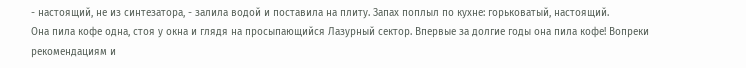- настоящий, не из синтезатора, - залила водой и поставила на плиту. Запах поплыл по кухне: горьковатый, настоящий.
Она пила кофе одна, стоя у окна и глядя на просыпающийся Лазурный сектор. Впервые за долгие годы она пила кофе! Вопреки рекомендациям и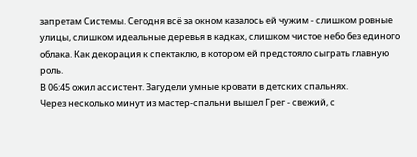запретам Системы. Сегодня всё за окном казалось ей чужим - слишком ровные улицы, слишком идеальные деревья в кадках, слишком чистое небо без единого облака. Как декорация к спектаклю, в котором ей предстояло сыграть главную роль.
В 06:45 ожил ассистент. Загудели умные кровати в детских спальнях.
Через несколько минут из мастер-спальни вышел Грег - свежий, с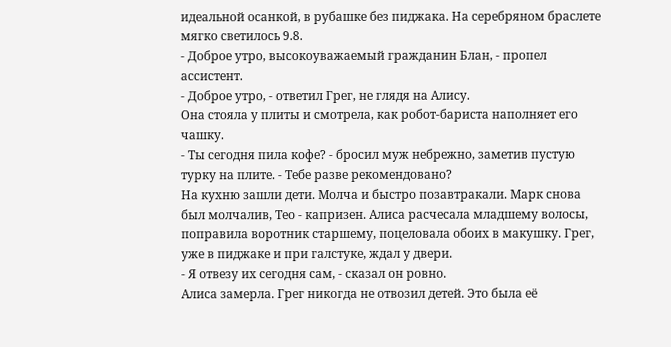идеальной осанкой, в рубашке без пиджака. На серебряном браслете мягко светилось 9.8.
- Доброе утро, высокоуважаемый гражданин Блан, - пропел ассистент.
- Доброе утро, - ответил Грег, не глядя на Алису.
Она стояла у плиты и смотрела, как робот-бариста наполняет его чашку.
- Ты сегодня пила кофе? - бросил муж небрежно, заметив пустую турку на плите. - Тебе разве рекомендовано?
На кухню зашли дети. Молча и быстро позавтракали. Марк снова был молчалив, Тео - капризен. Алиса расчесала младшему волосы, поправила воротник старшему, поцеловала обоих в макушку. Грег, уже в пиджаке и при галстуке, ждал у двери.
- Я отвезу их сегодня сам, - сказал он ровно.
Алиса замерла. Грег никогда не отвозил детей. Это была её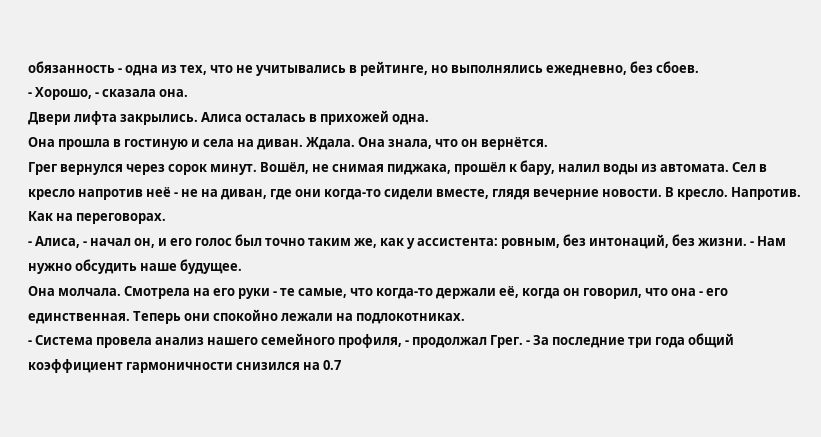обязанность - одна из тех, что не учитывались в рейтинге, но выполнялись ежедневно, без сбоев.
- Хорошо, - сказала она.
Двери лифта закрылись. Алиса осталась в прихожей одна.
Она прошла в гостиную и села на диван. Ждала. Она знала, что он вернётся.
Грег вернулся через сорок минут. Вошёл, не снимая пиджака, прошёл к бару, налил воды из автомата. Сел в кресло напротив неё - не на диван, где они когда-то сидели вместе, глядя вечерние новости. В кресло. Напротив. Как на переговорах.
- Алиса, - начал он, и его голос был точно таким же, как у ассистента: ровным, без интонаций, без жизни. - Нам нужно обсудить наше будущее.
Она молчала. Смотрела на его руки - те самые, что когда-то держали её, когда он говорил, что она - его единственная. Теперь они спокойно лежали на подлокотниках.
- Система провела анализ нашего семейного профиля, - продолжал Грег. - За последние три года общий коэффициент гармоничности снизился на 0.7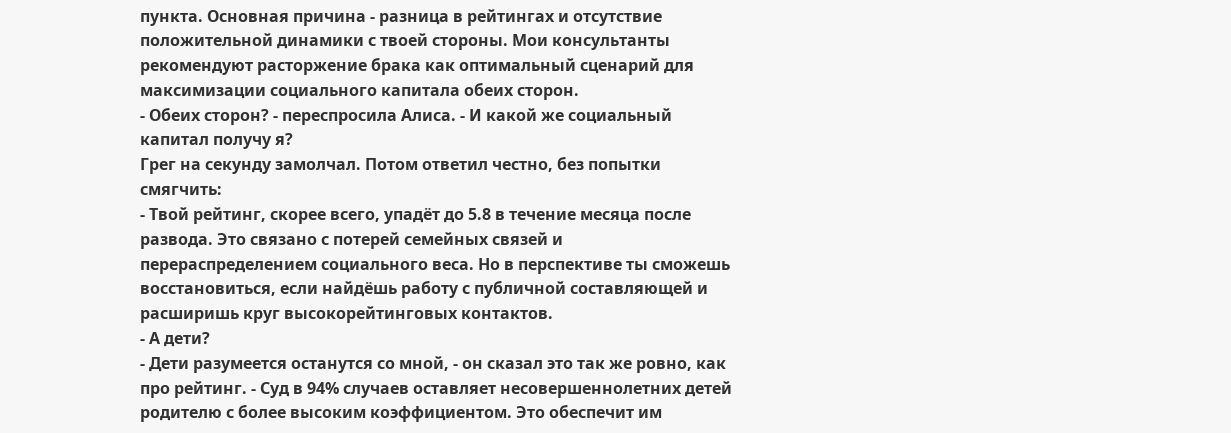пункта. Основная причина - разница в рейтингах и отсутствие положительной динамики с твоей стороны. Мои консультанты рекомендуют расторжение брака как оптимальный сценарий для максимизации социального капитала обеих сторон.
- Обеих сторон? - переспросила Алиса. - И какой же социальный капитал получу я?
Грег на секунду замолчал. Потом ответил честно, без попытки смягчить:
- Твой рейтинг, скорее всего, упадёт до 5.8 в течение месяца после развода. Это связано с потерей семейных связей и перераспределением социального веса. Но в перспективе ты сможешь восстановиться, если найдёшь работу с публичной составляющей и расширишь круг высокорейтинговых контактов.
- А дети?
- Дети разумеется останутся со мной, - он сказал это так же ровно, как про рейтинг. - Суд в 94% случаев оставляет несовершеннолетних детей родителю с более высоким коэффициентом. Это обеспечит им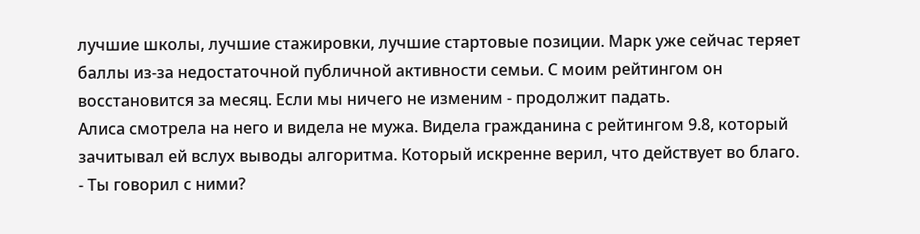лучшие школы, лучшие стажировки, лучшие стартовые позиции. Марк уже сейчас теряет баллы из-за недостаточной публичной активности семьи. С моим рейтингом он восстановится за месяц. Если мы ничего не изменим - продолжит падать.
Алиса смотрела на него и видела не мужа. Видела гражданина с рейтингом 9.8, который зачитывал ей вслух выводы алгоритма. Который искренне верил, что действует во благо.
- Ты говорил с ними?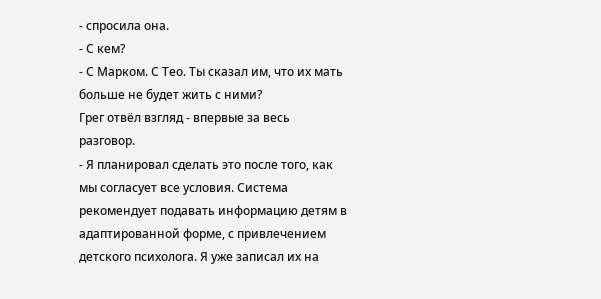- спросила она.
- С кем?
- С Марком. С Тео. Ты сказал им, что их мать больше не будет жить с ними?
Грег отвёл взгляд - впервые за весь разговор.
- Я планировал сделать это после того, как мы согласует все условия. Система рекомендует подавать информацию детям в адаптированной форме, с привлечением детского психолога. Я уже записал их на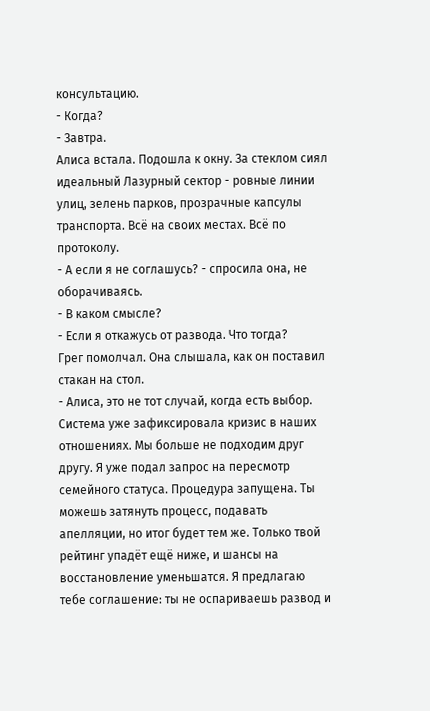консультацию.
- Когда?
- Завтра.
Алиса встала. Подошла к окну. За стеклом сиял идеальный Лазурный сектор - ровные линии улиц, зелень парков, прозрачные капсулы транспорта. Всё на своих местах. Всё по протоколу.
- А если я не соглашусь? - спросила она, не оборачиваясь.
- В каком смысле?
- Если я откажусь от развода. Что тогда?
Грег помолчал. Она слышала, как он поставил стакан на стол.
- Алиса, это не тот случай, когда есть выбор. Система уже зафиксировала кризис в наших отношениях. Мы больше не подходим друг другу. Я уже подал запрос на пересмотр семейного статуса. Процедура запущена. Ты можешь затянуть процесс, подавать апелляции, но итог будет тем же. Только твой рейтинг упадёт ещё ниже, и шансы на восстановление уменьшатся. Я предлагаю тебе соглашение: ты не оспариваешь развод и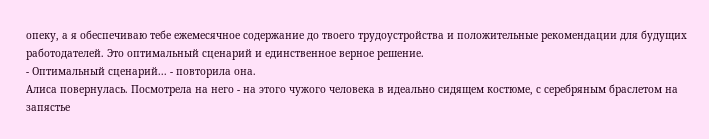опеку, а я обеспечиваю тебе ежемесячное содержание до твоего трудоустройства и положительные рекомендации для будущих работодателей. Это оптимальный сценарий и единственное верное решение.
- Оптимальный сценарий... - повторила она.
Алиса повернулась. Посмотрела на него - на этого чужого человека в идеально сидящем костюме, с серебряным браслетом на запястье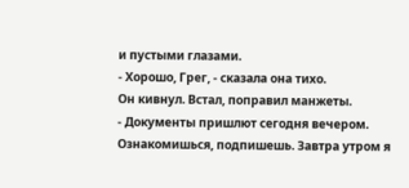и пустыми глазами.
- Хорошо, Грег, - сказала она тихо.
Он кивнул. Встал, поправил манжеты.
- Документы пришлют сегодня вечером. Ознакомишься, подпишешь. Завтра утром я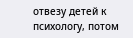отвезу детей к психологу, потом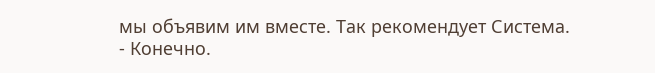мы объявим им вместе. Так рекомендует Система.
- Конечно.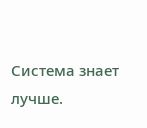Система знает лучше.